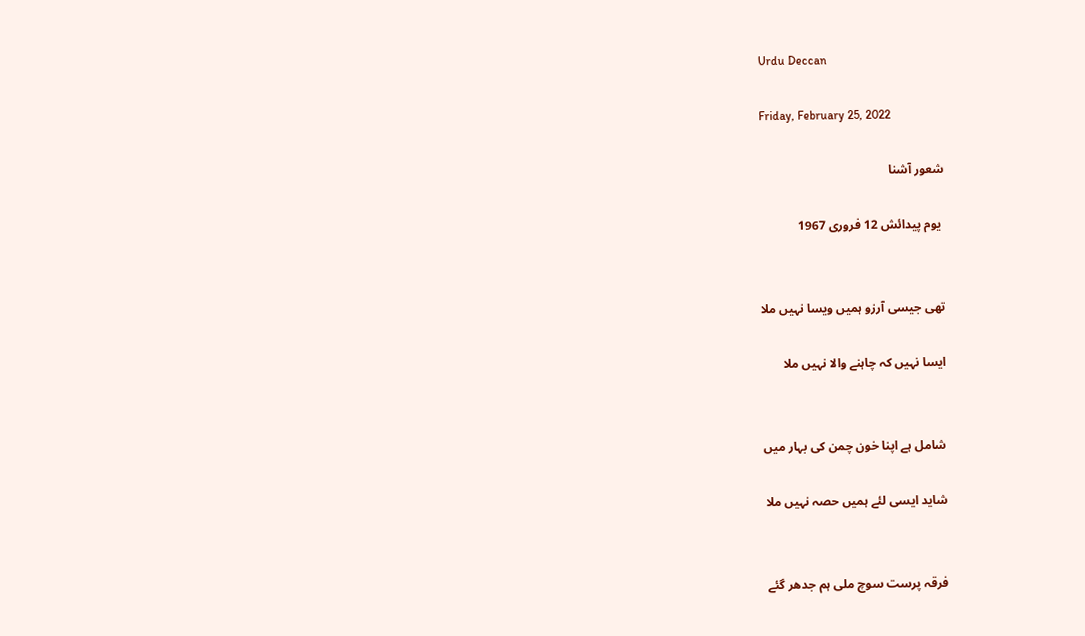Urdu Deccan

Friday, February 25, 2022

شعور آشنا

 یوم پیدائش 12 فروری 1967


تھی جیسی آرزو ہمیں ویسا نہیں ملا

ایسا نہیں کہ چاہنے والا نہیں ملا


شامل ہے اپنا خون چمن کی بہار میں

شاید ایسی لئے ہمیں حصہ نہیں ملا


فرقہ پرست سوچ ملی ہم جدھر گئے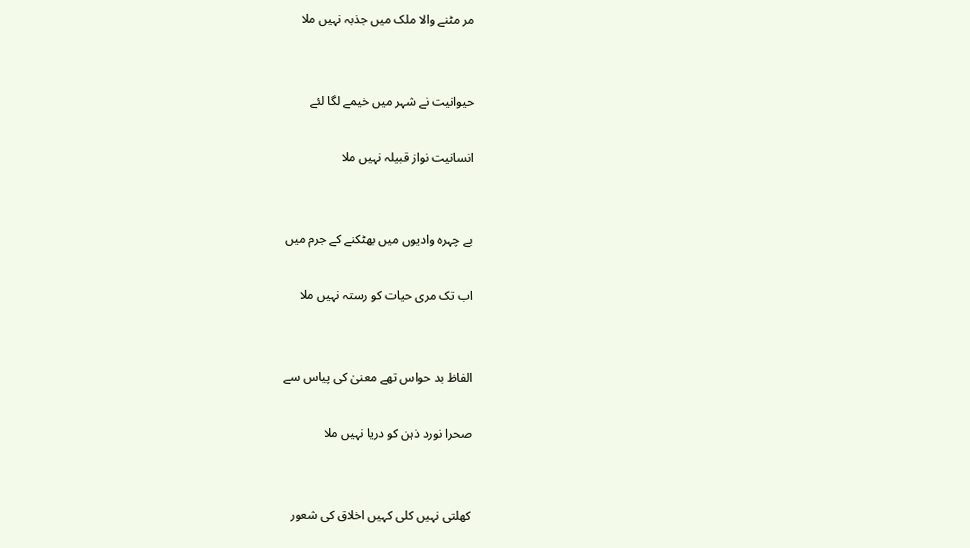مر مٹنے والا ملک میں جذبہ نہیں ملا


حیوانیت نے شہر میں خیمے لگا لئے

انسانیت نواز قبیلہ نہیں ملا


بے چہرہ وادیوں میں بھٹکنے کے جرم میں

اب تک مری حیات کو رستہ نہیں ملا


الفاظ بد حواس تھے معنیٰ کی پیاس سے

صحرا نورد ذہن کو دریا نہیں ملا


کھلتی نہیں کلی کہیں اخلاق کی شعور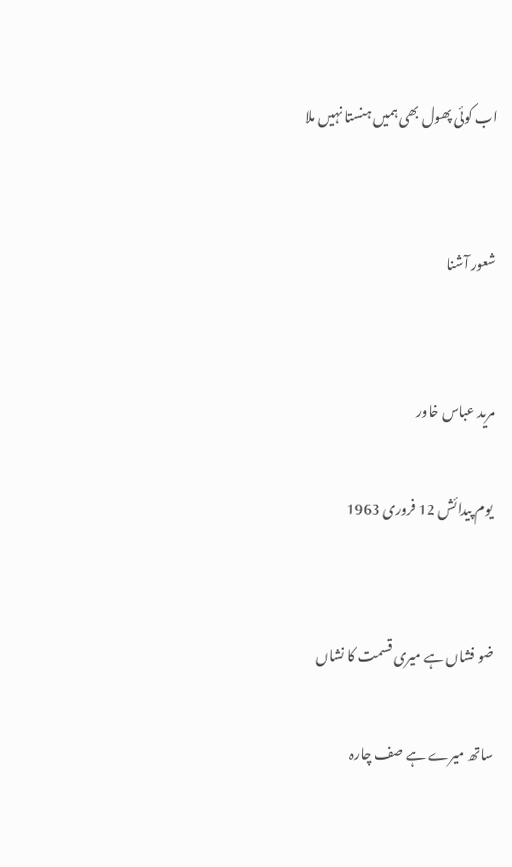اب کوئی پھول بھی ہمیں ہنستا نہیں ملا


شعور آشنا


مرید عباس خاور

 یوم پیدائش 12 فروری 1963


ضو فشاں ہے میری قسمت کا نشاں

ساتھ میرے ہے صف چارہ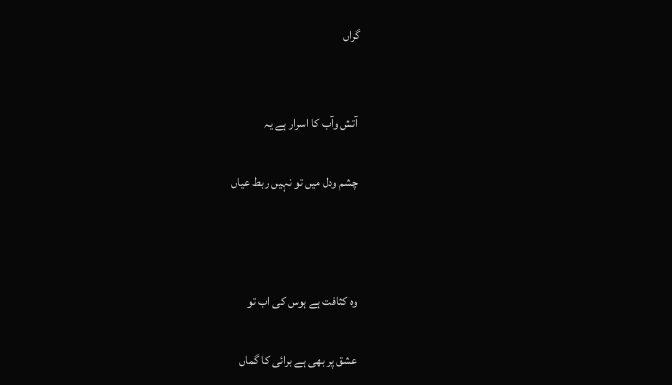گراں


 آتش وآب کا اسرار ہے یہ

 چشم ودل میں تو نہیں ربط عیاں



 وہ کثافت ہے ہوس کی اب تو

 عشق پر بھی ہے برائی کا گماں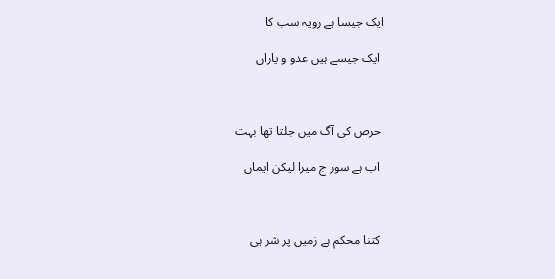ایک جیسا ہے رویہ سب کا

 ایک جیسے ہیں عدو و یاراں



 حرص کی آگ میں جلتا تھا بہت

 اب ہے سور ج میرا لیکن ایماں



 کتنا محکم ہے زمیں پر شر ہی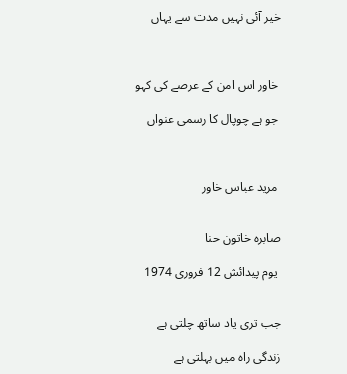خیر آئی نہیں مدت سے یہاں



 خاور اس امن کے عرصے کی کہو

 جو ہے چوپال کا رسمی عنواں



 مرید عباس خاور


صابرہ خاتون حنا

 یوم پیدائش 12 فروری 1974


جب تری یاد ساتھ چلتی ہے

زندگی راہ میں بہلتی ہے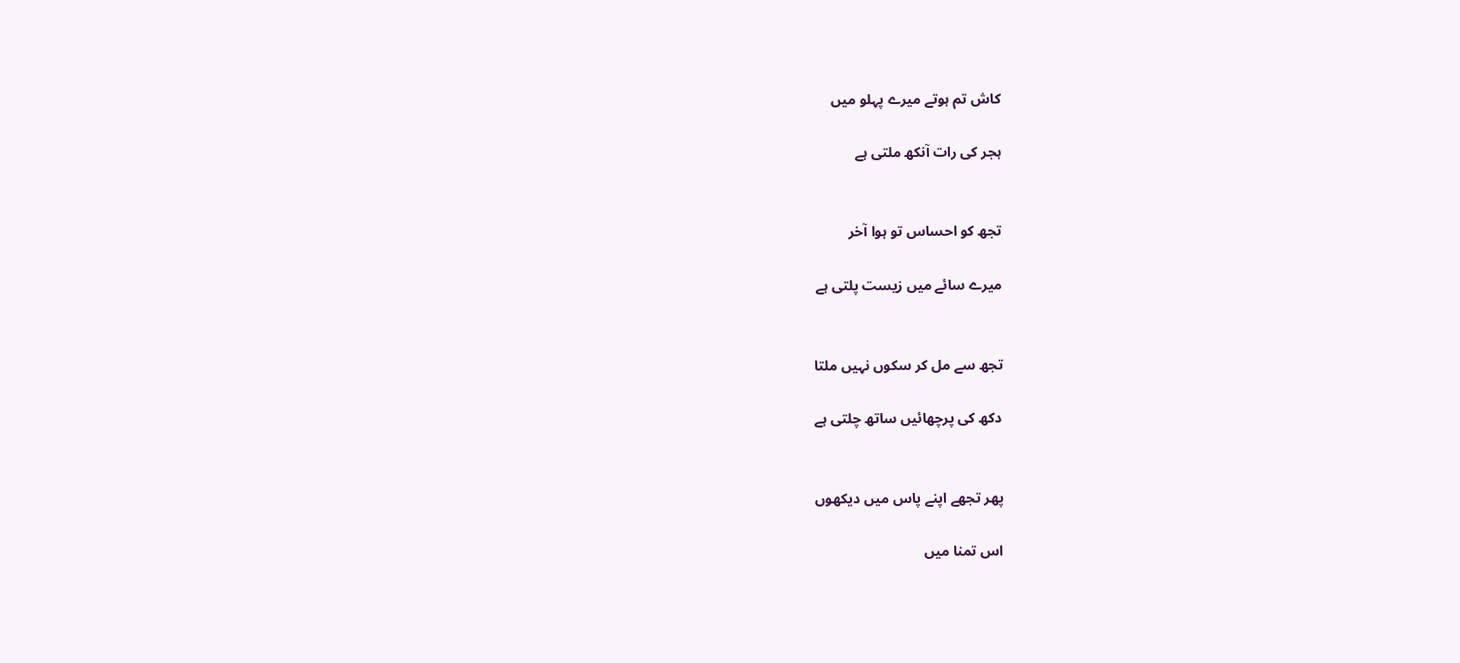کاش تم ہوتے میرے پہلو میں

ہجر کی رات آنکھ ملتی ہے


تجھ کو احساس تو ہوا آخر

میرے سائے میں زیست پلتی ہے


تجھ سے مل کر سکوں نہیں ملتا

دکھ کی پرچھائیں ساتھ چلتی ہے


پھر تجھے اپنے پاس میں دیکھوں

اس تمنا میں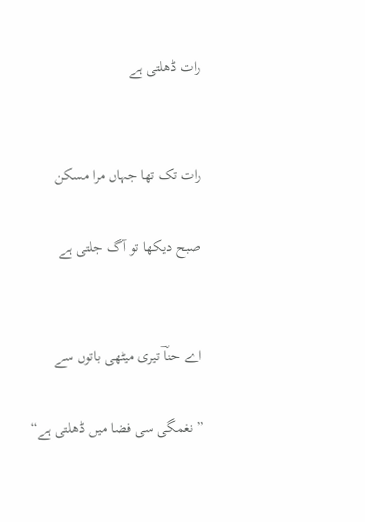رات ڈھلتی ہے


رات تک تھا جہاں مرا مسکن

صبح دیکھا تو آگ جلتی ہے


اے حناؔ تیری میٹھی باتوں سے

”نغمگی سی فضا میں ڈھلتی ہے“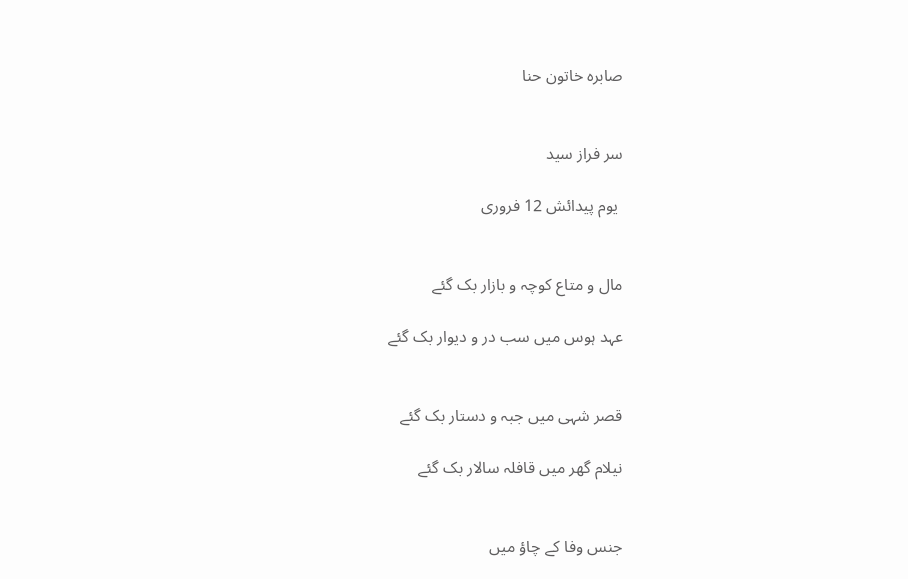صابرہ خاتون حنا


سر فراز سید

 یوم پیدائش 12 فروری


مال و متاع کوچہ و بازار بک گئے

عہد ہوس میں سب در و دیوار بک گئے


قصر شہی میں جبہ و دستار بک گئے

نیلام گھر میں قافلہ سالار بک گئے


جنس وفا کے چاؤ میں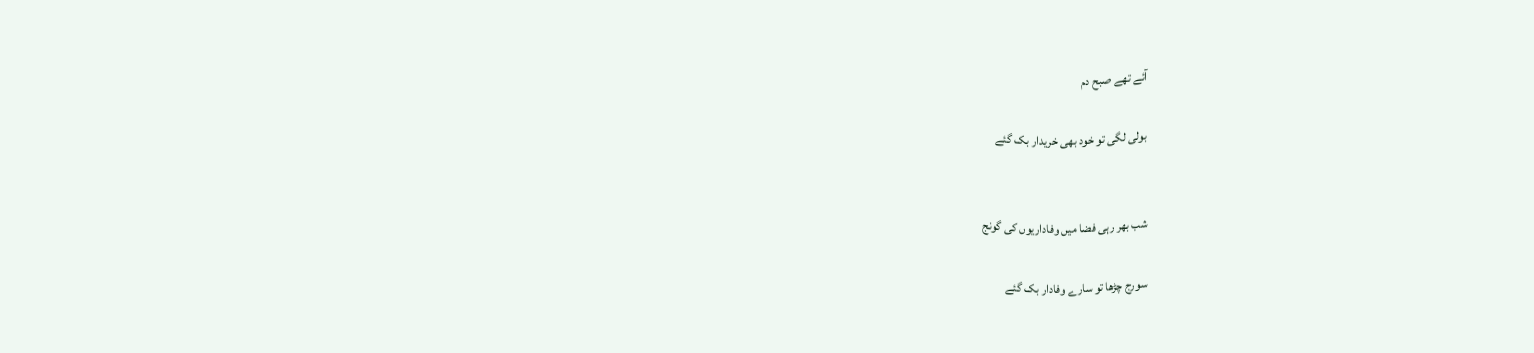آئے تھے صبح دم

بولی لگی تو خود بھی خریدار بک گئے


شب بھر رہی فضا میں وفاداریوں کی گونج

سورج چڑھا تو سارے وفادار بک گئے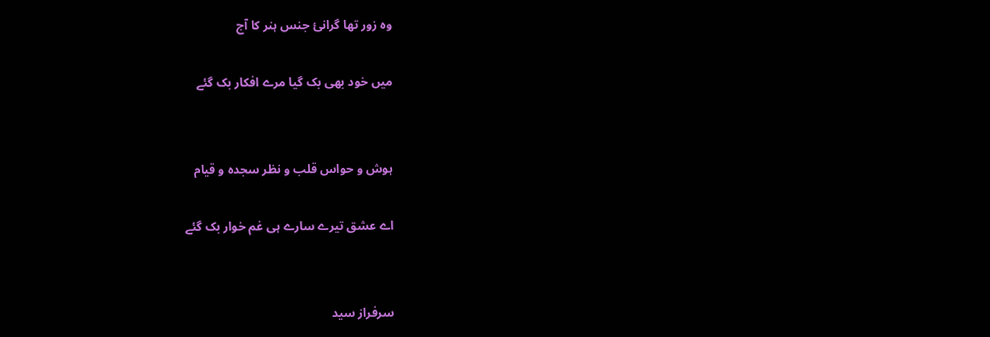وہ زور تھا گرانیٔ جنس ہنر کا آج

میں خود بھی بک گیا مرے افکار بک گئے


ہوش و حواس قلب و نظر سجدہ و قیام

اے عشق تیرے سارے ہی غم خوار بک گئے


سرفراز سید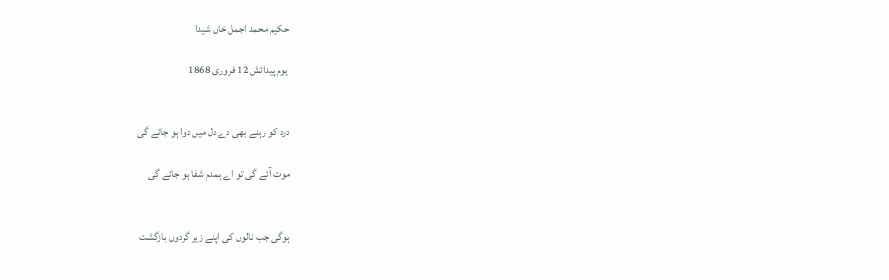حکیم محمد اجمل خاں شیدا

 یوم پیدائش 12 فروری 1868


درد کو رہنے بھی دے دل میں دوا ہو جائے گی

موت آئے گی تو اے ہمدم شفا ہو جائے گی


ہوگی جب نالوں کی اپنے زیر گردوں بازگشت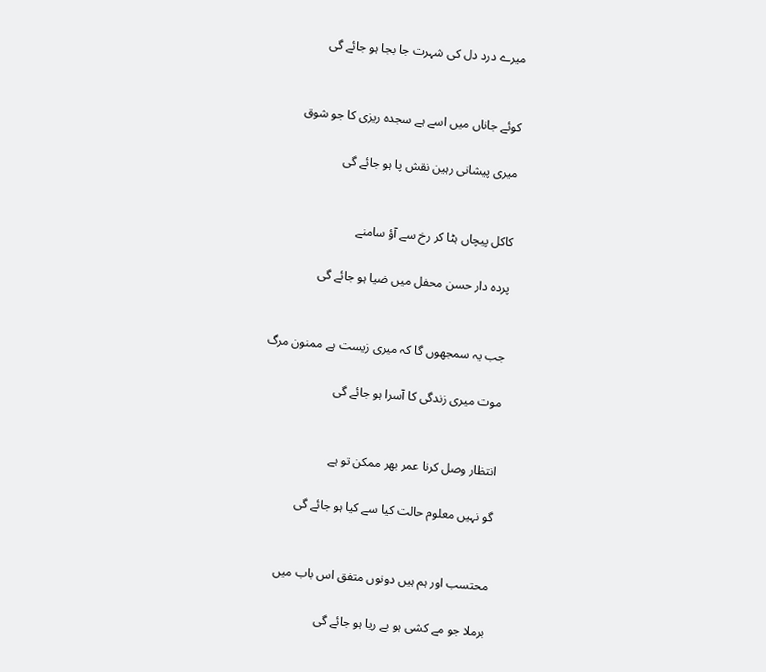میرے درد دل کی شہرت جا بجا ہو جائے گی


کوئے جاناں میں اسے ہے سجدہ ریزی کا جو شوق

میری پیشانی رہین نقش پا ہو جائے گی


کاکل پیچاں ہٹا کر رخ سے آؤ سامنے

پردہ دار حسن محفل میں ضیا ہو جائے گی


جب یہ سمجھوں گا کہ میری زیست ہے ممنون مرگ

موت میری زندگی کا آسرا ہو جائے گی


انتظار وصل کرنا عمر بھر ممکن تو ہے

گو نہیں معلوم حالت کیا سے کیا ہو جائے گی


محتسب اور ہم ہیں دونوں متفق اس باب میں

برملا جو مے کشی ہو بے ریا ہو جائے گی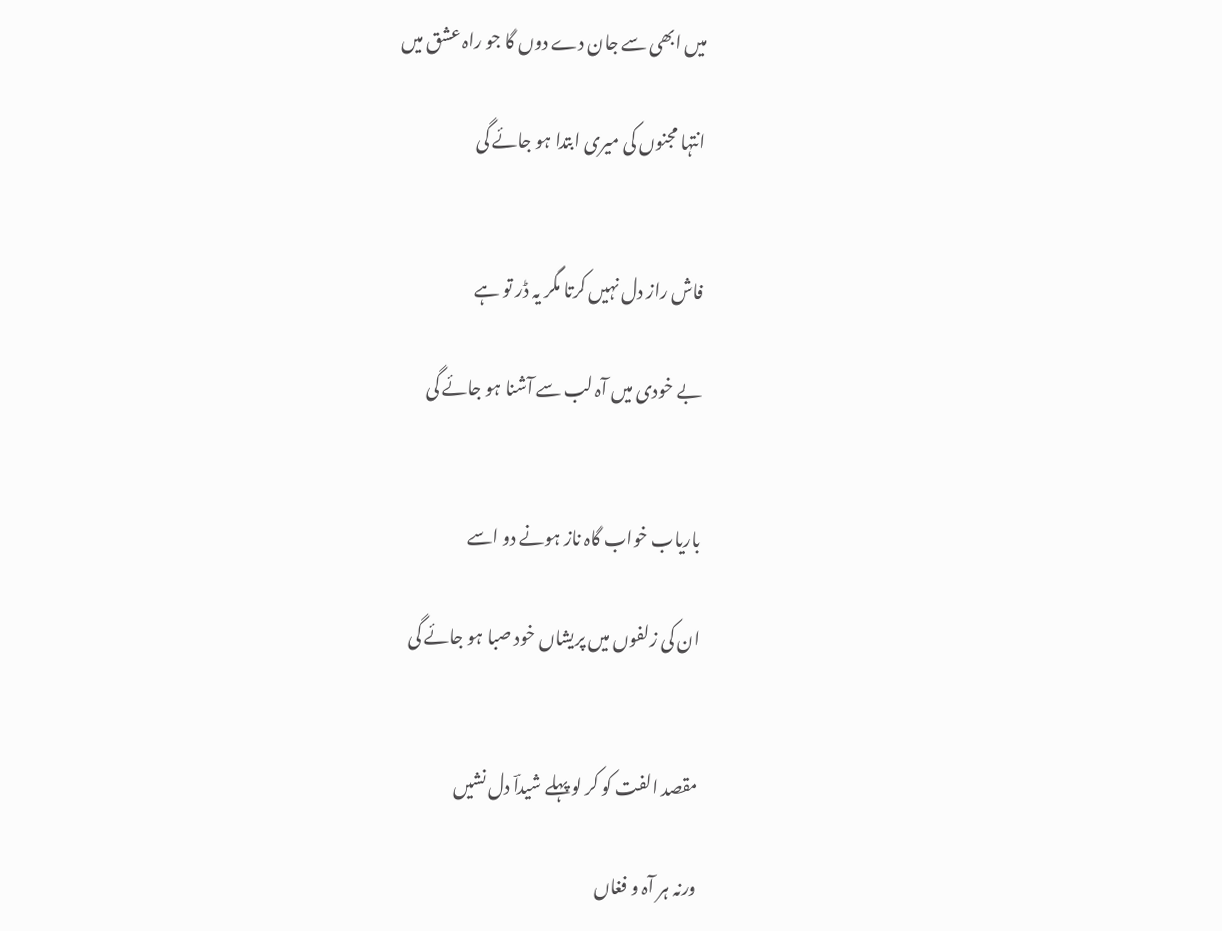میں ابھی سے جان دے دوں گا جو راہ عشق میں

انتہا مجنوں کی میری ابتدا ہو جائے گی


فاش راز دل نہیں کرتا مگر یہ ڈر تو ہے

بے خودی میں آہ لب سے آشنا ہو جائے گی


باریاب خواب گاہ ناز ہونے دو اسے

ان کی زلفوں میں پریشاں خود صبا ہو جائے گی


مقصد الفت کو کر لو پہلے شیداؔ دل نشیں

ورنہ ہر آہ و فغاں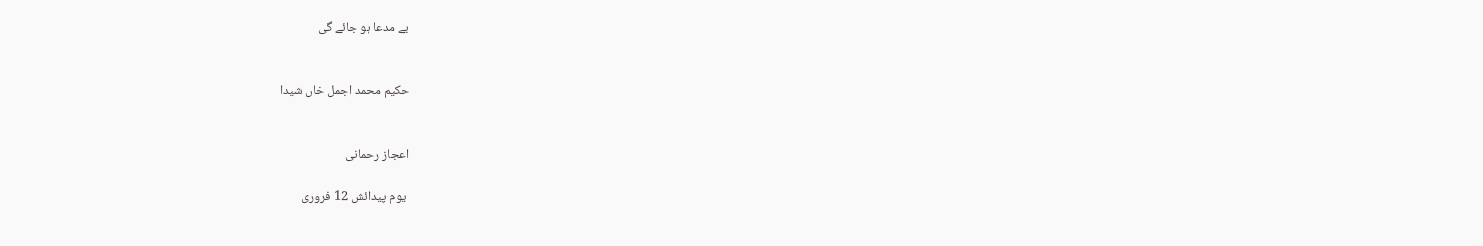بے مدعا ہو جائے گی


حکیم محمد اجمل خاں شیدا


اعجاز رحمانی

 یوم پیدائش 12 فروری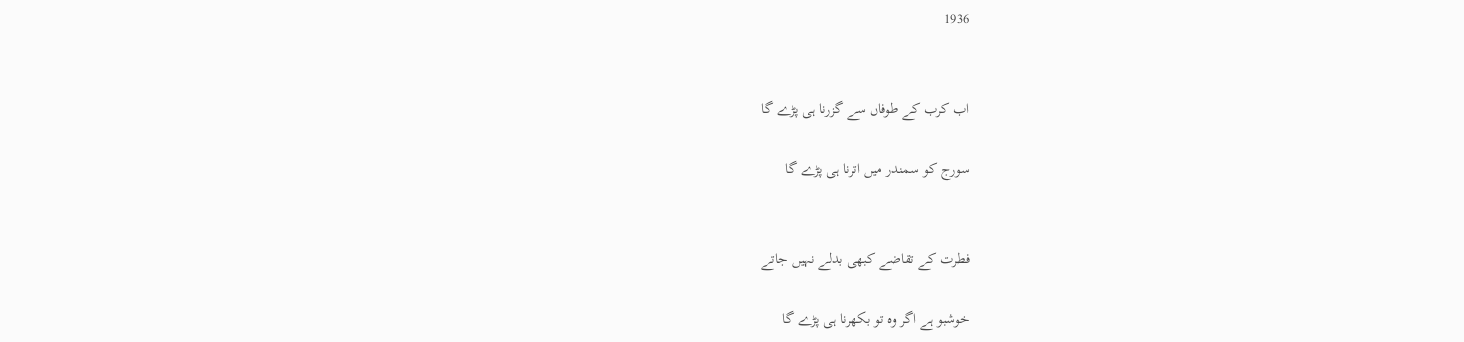1936


اب کرب کے طوفاں سے گزرنا ہی پڑے گا

سورج کو سمندر میں اترنا ہی پڑے گا


فطرت کے تقاضے کبھی بدلے نہیں جاتے

خوشبو ہے اگر وہ تو بکھرنا ہی پڑے گا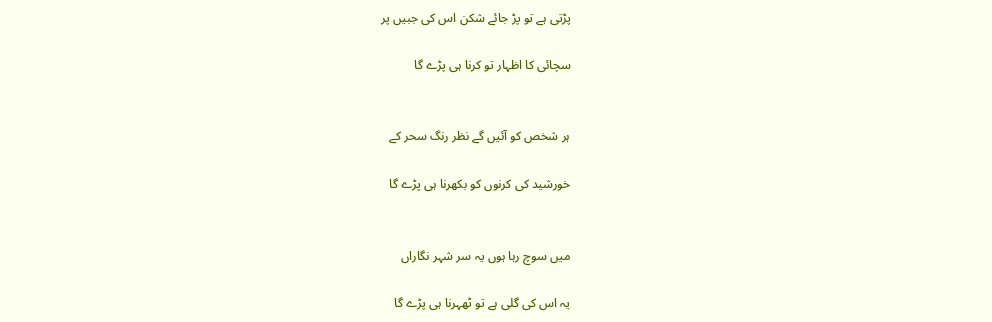پڑتی ہے تو پڑ جائے شکن اس کی جبیں پر

سچائی کا اظہار تو کرنا ہی پڑے گا


ہر شخص کو آئیں گے نظر رنگ سحر کے

خورشید کی کرنوں کو بکھرنا ہی پڑے گا


میں سوچ رہا ہوں یہ سر شہر نگاراں

یہ اس کی گلی ہے تو ٹھہرنا ہی پڑے گا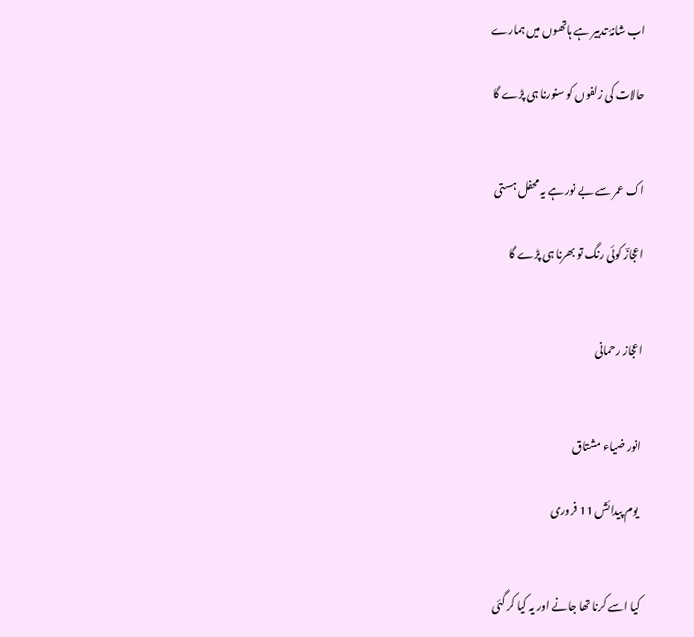اب شانۂ تدبیر ہے ہاتھوں میں ہمارے

حالات کی زلفوں کو سنورنا ہی پڑے گا


اک عمر سے بے نور ہے یہ محفل ہستی

اعجازؔ کوئی رنگ تو بھرنا ہی پڑے گا


اعجاز رحمانی


انور ضیاء مشتاق

 یوم پیدائش 11 فروری


کیا اسے کرنا تھا جانے اور یہ کیا کر گئی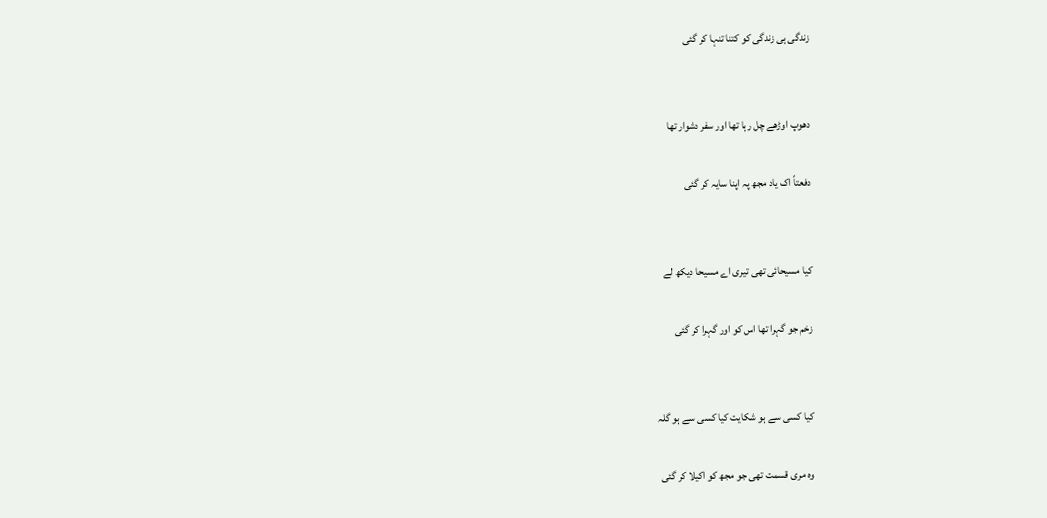زندگی ہی زندگی کو کتنا تنہا کر گئی


دھوپ اوڑھے چل رہا تھا اور سفر دشوار تھا

دفعتاً اک یاد مجھ پہ اپنا سایہ کر گئی


کیا مسیحائی تھی تیری اے مسیحا دیکھ لے

زخم جو گہرا تھا اس کو اور گہرا کر گئی


کیا کسی سے ہو شکایت کیا کسی سے ہو گلہ

وہ مری قسمت تھی جو مجھ کو اکیلا کر گئی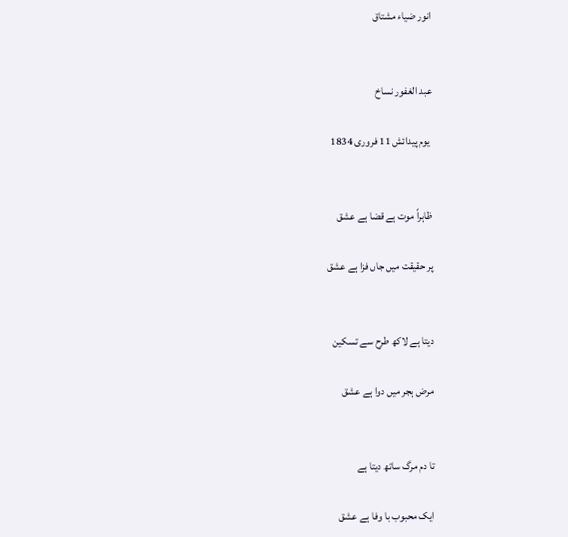انور ضیاء مشتاق


عبد الغفور نساخ

 یوم پیدائش 11 فروری 1834


ظاہراً موت ہے قضا ہے عشق

پر حقیقت میں جاں فزا ہے عشق


دیتا ہے لاکھ طرح سے تسکین

مرض ہجر میں دوا ہے عشق


تا دم مرگ ساتھ دیتا ہے

ایک محبوب با وفا ہے عشق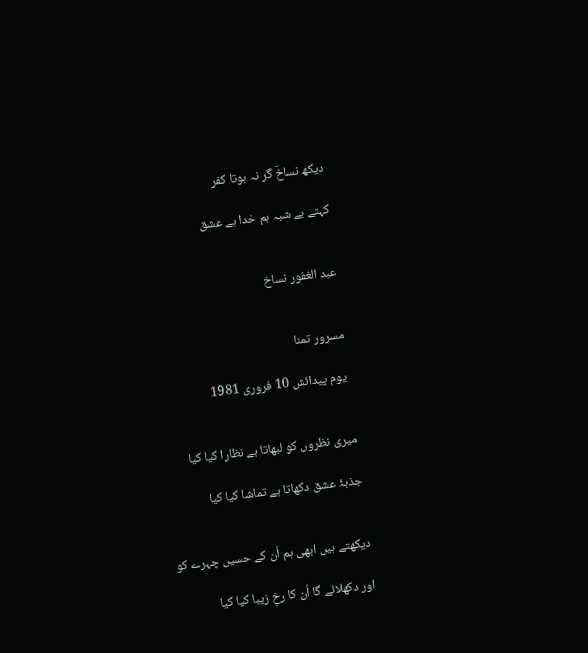دیکھ نساخؔ گر نہ ہوتا کفر

کہتے بے شبہ ہم خدا ہے عشق


عبد الغفور نساخ


مسرور تمنا

 یوم پیدائش 10 فروری 1981


میری نظروں کو لبھاتا ہے نظارا کیا کیا

جذبۂ عشق دکھاتا ہے تماشا کیا کیا


دیکھتے ہیں ابھی ہم اُن کے حسیں چہرے کو

اور دکھلائے گا اُن کا رخِ زیبا کیا کیا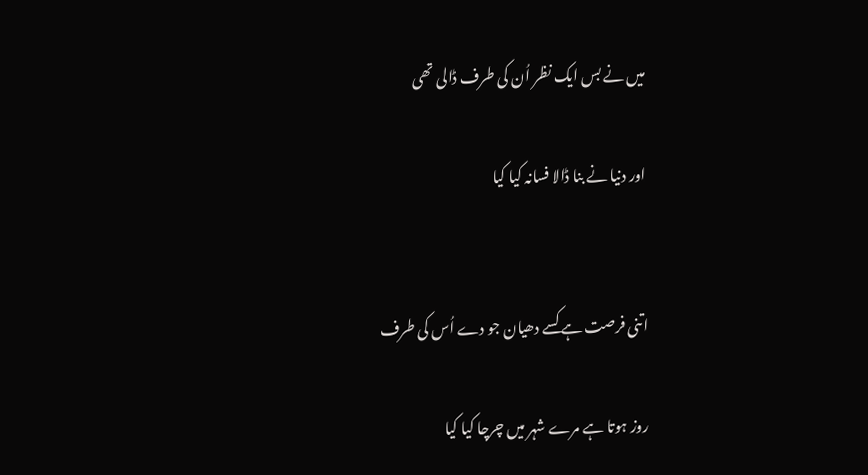میں نے بس ایک نظر اُن کی طرف ڈالی تھی

اور دنیا نے بنا ڈالا فسانہ کیا کیا


اتنی فرصت ہے کسے دھیان جو دے اُس کی طرف

روز ہوتا ہے مرے شہر میں چرچا کیا کیا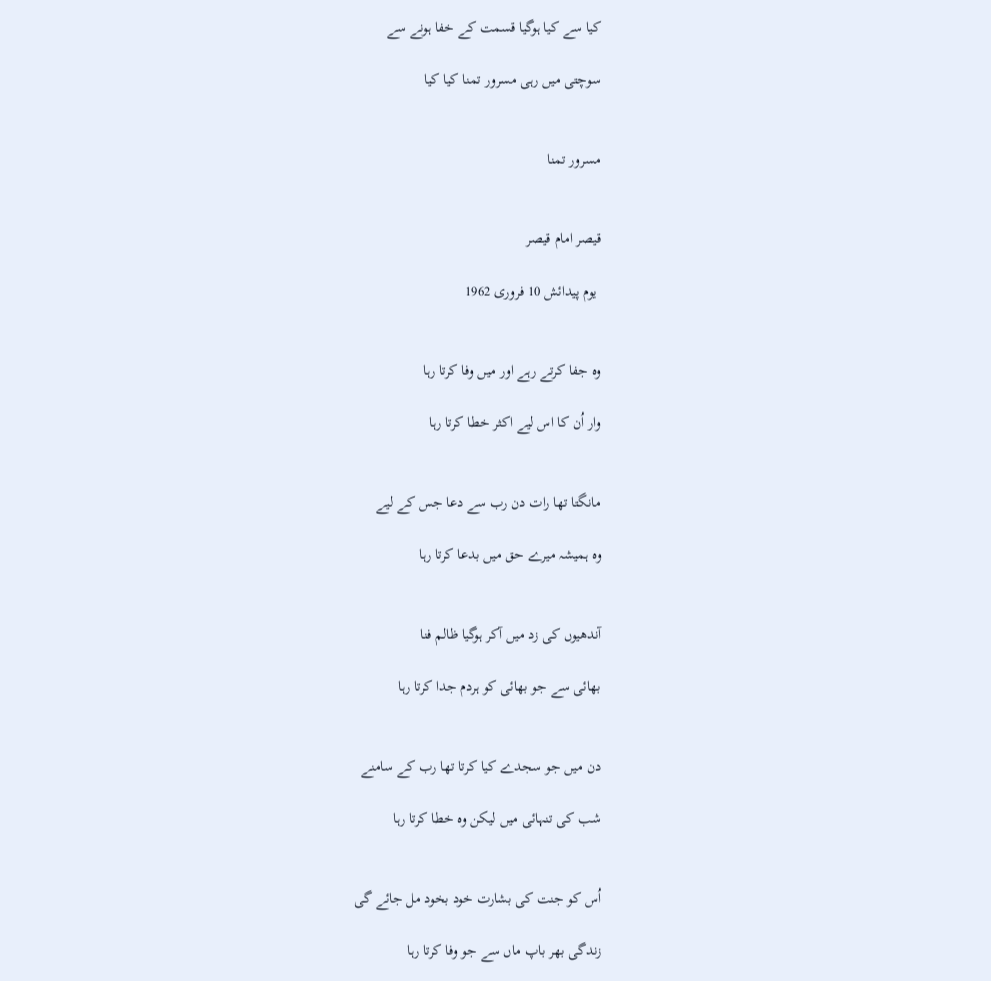کیا سے کیا ہوگیا قسمت کے خفا ہونے سے

سوچتی میں رہی مسرور تمنا کیا کیا


مسرور تمنا


قیصر امام قیصر

 یوم پیدائش 10 فروری 1962


وہ جفا کرتے رہے اور میں وفا کرتا رہا

وار اُن کا اس لیے اکثر خطا کرتا رہا


مانگتا تھا رات دن رب سے دعا جس کے لیے

وہ ہمیشہ میرے حق میں بدعا کرتا رہا


آندھیوں کی زد میں آکر ہوگیا ظالم فنا

بھائی سے جو بھائی کو ہردم جدا کرتا رہا


دن میں جو سجدے کیا کرتا تھا رب کے سامنے

شب کی تنہائی میں لیکن وہ خطا کرتا رہا


اُس کو جنت کی بشارت خود بخود مل جائے گی

زندگی بھر باپ ماں سے جو وفا کرتا رہا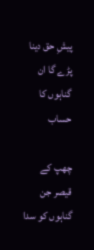پیشِ حق دینا پڑے گا ان گناہوں کا حساب

چھپ کے قیصر جن گناہوں کو سدا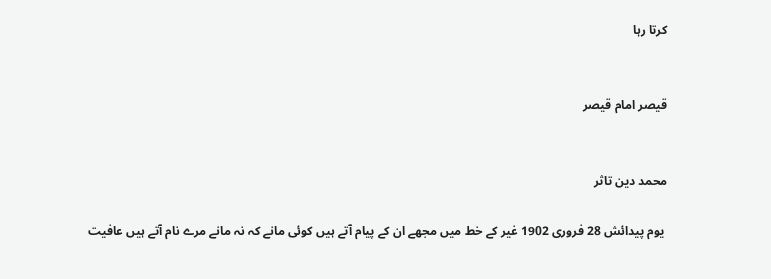کرتا رہا


قیصر امام قیصر


محمد دین تاثر

 یوم پیدائش 28 فروری 1902 غیر کے خط میں مجھے ان کے پیام آتے ہیں کوئی مانے کہ نہ مانے مرے نام آتے ہیں عافیت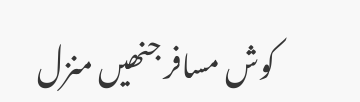کوش مسافر جنھیں منزل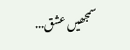سمجھیں عشق...